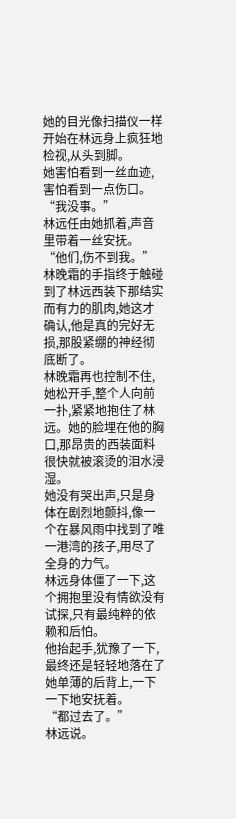她的目光像扫描仪一样开始在林远身上疯狂地检视,从头到脚。
她害怕看到一丝血迹,害怕看到一点伤口。
“我没事。”
林远任由她抓着,声音里带着一丝安抚。
“他们,伤不到我。”
林晚霜的手指终于触碰到了林远西装下那结实而有力的肌肉,她这才确认,他是真的完好无损,那股紧绷的神经彻底断了。
林晚霜再也控制不住,她松开手,整个人向前一扑,紧紧地抱住了林远。她的脸埋在他的胸口,那昂贵的西装面料很快就被滚烫的泪水浸湿。
她没有哭出声,只是身体在剧烈地颤抖,像一个在暴风雨中找到了唯一港湾的孩子,用尽了全身的力气。
林远身体僵了一下,这个拥抱里没有情欲没有试探,只有最纯粹的依赖和后怕。
他抬起手,犹豫了一下,最终还是轻轻地落在了她单薄的后背上,一下一下地安抚着。
“都过去了。”
林远说。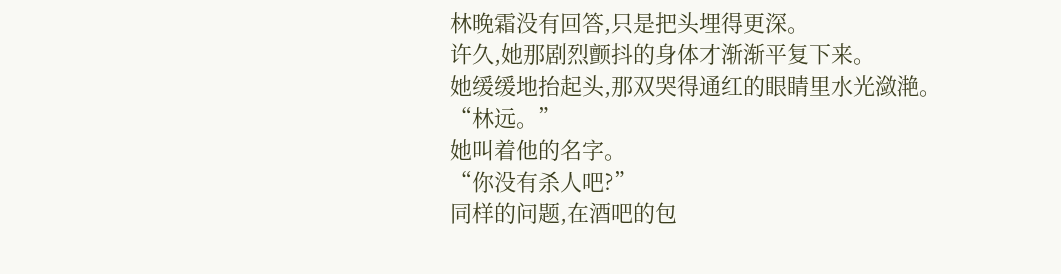林晚霜没有回答,只是把头埋得更深。
许久,她那剧烈颤抖的身体才渐渐平复下来。
她缓缓地抬起头,那双哭得通红的眼睛里水光潋滟。
“林远。”
她叫着他的名字。
“你没有杀人吧?”
同样的问题,在酒吧的包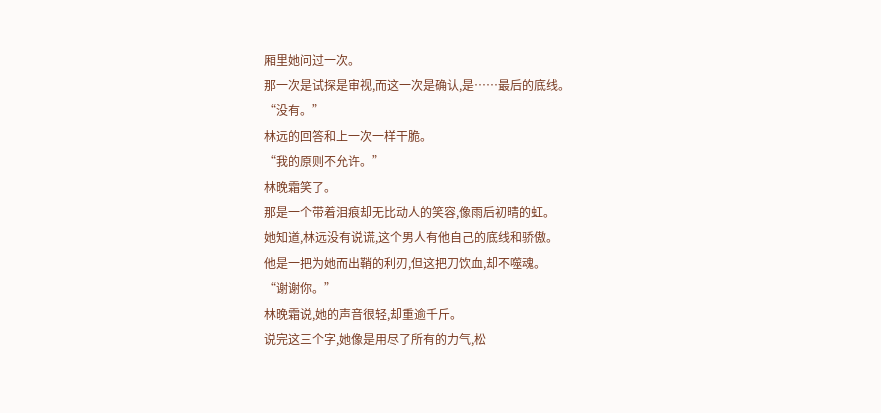厢里她问过一次。
那一次是试探是审视,而这一次是确认,是……最后的底线。
“没有。”
林远的回答和上一次一样干脆。
“我的原则不允许。”
林晚霜笑了。
那是一个带着泪痕却无比动人的笑容,像雨后初晴的虹。
她知道,林远没有说谎,这个男人有他自己的底线和骄傲。
他是一把为她而出鞘的利刃,但这把刀饮血,却不噬魂。
“谢谢你。”
林晚霜说,她的声音很轻,却重逾千斤。
说完这三个字,她像是用尽了所有的力气,松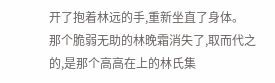开了抱着林远的手,重新坐直了身体。
那个脆弱无助的林晚霜消失了,取而代之的,是那个高高在上的林氏集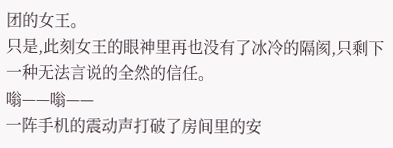团的女王。
只是,此刻女王的眼神里再也没有了冰冷的隔阂,只剩下一种无法言说的全然的信任。
嗡——嗡——
一阵手机的震动声打破了房间里的安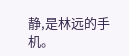静,是林远的手机。